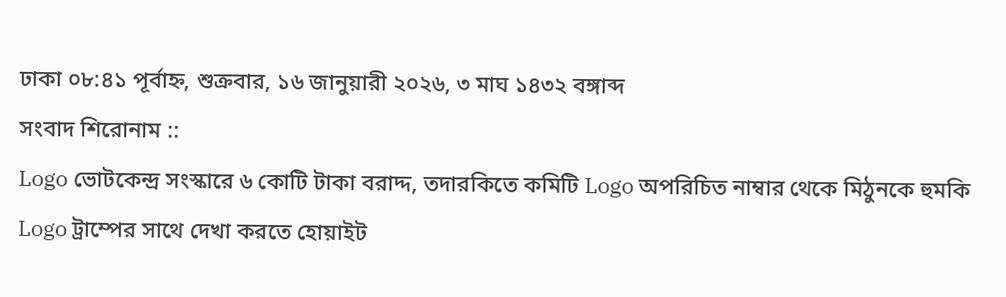ঢাকা ০৮:৪১ পূর্বাহ্ন, শুক্রবার, ১৬ জানুয়ারী ২০২৬, ৩ মাঘ ১৪৩২ বঙ্গাব্দ
সংবাদ শিরোনাম ::
Logo ভোটকেন্দ্র সংস্কারে ৬ কোটি টাকা বরাদ্দ, তদারকিতে কমিটি Logo অপরিচিত নাম্বার থেকে মিঠুনকে হুমকি Logo ট্রাম্পের সাথে দেখা করতে হোয়াইট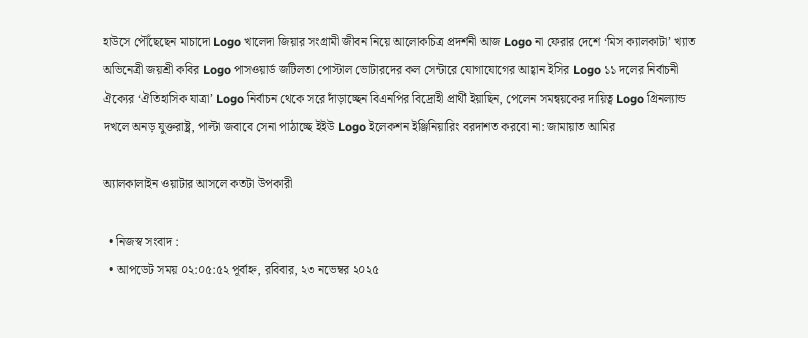হাউসে পৌঁছেছেন মাচাদো Logo খালেদা জিয়ার সংগ্রামী জীবন নিয়ে আলোকচিত্র প্রদর্শনী আজ Logo না ফেরার দেশে ‘মিস ক্যালকাটা’ খ্যাত অভিনেত্রী জয়শ্রী কবির Logo পাসওয়ার্ড জটিলতা পোস্টাল ভোটারদের কল সেন্টারে যোগাযোগের আহ্বান ইসির Logo ১১ দলের নির্বাচনী ঐক্যের ‘ঐতিহাসিক যাত্রা’ Logo নির্বাচন থেকে সরে দাঁড়াচ্ছেন বিএনপির বিদ্রোহী প্রার্থী ইয়াছিন, পেলেন সমন্বয়কের দায়িত্ব Logo গ্রিনল্যান্ড দখলে অনড় যুক্তরাষ্ট্র, পাল্টা জবাবে সেনা পাঠাচ্ছে ইইউ Logo ইলেকশন ইঞ্জিনিয়ারিং বরদাশত করবো না: জামায়াত আমির

অ্যালকালাইন ওয়াটার আসলে কতটা উপকারী

  • নিজস্ব সংবাদ :
  • আপডেট সময় ০২:০৫:৫২ পূর্বাহ্ন, রবিবার, ২৩ নভেম্বর ২০২৫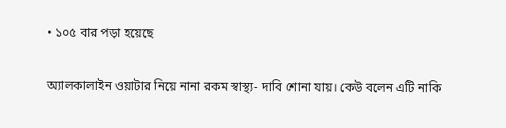• ১০৫ বার পড়া হয়েছে

অ্যালকালাইন ওয়াটার নিয়ে নানা রকম স্বাস্থ্য- দাবি শোনা যায়। কেউ বলেন এটি নাকি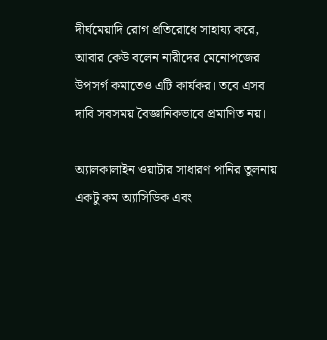দীর্ঘমেয়াদি রোগ প্রতিরোধে সাহায্য করে, আবার কেউ বলেন নারীদের মেনোপজের উপসর্গ কমাতেও এটি কার্যকর। তবে এসব দাবি সবসময় বৈজ্ঞানিকভাবে প্রমাণিত নয়।

অ্যালকালাইন ওয়াটার সাধারণ পানির তুলনায় একটু কম অ্যাসিডিক এবং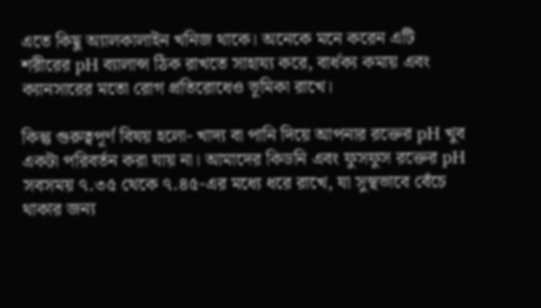এতে কিছু অ্যালকালাইন খনিজ থাকে। অনেকে মনে করেন এটি শরীরের pH ব্যালান্স ঠিক রাখতে সাহায্য করে, বার্ধক্য কমায় এবং ক্যানসারের মতো রোগ প্রতিরোধেও ভূমিকা রাখে।

কিন্তু গুরুত্বপূর্ণ বিষয় হলো- খাদ্য বা পানি দিয়ে আপনার রক্তের pH খুব একটা পরিবর্তন করা যায় না। আমাদের কিডনি এবং ফুসফুস রক্তের pH সবসময় ৭.৩৫ থেকে ৭.৪৫-এর মধ্যে ধরে রাখে, যা সুস্থভাবে বেঁচে থাকার জন্য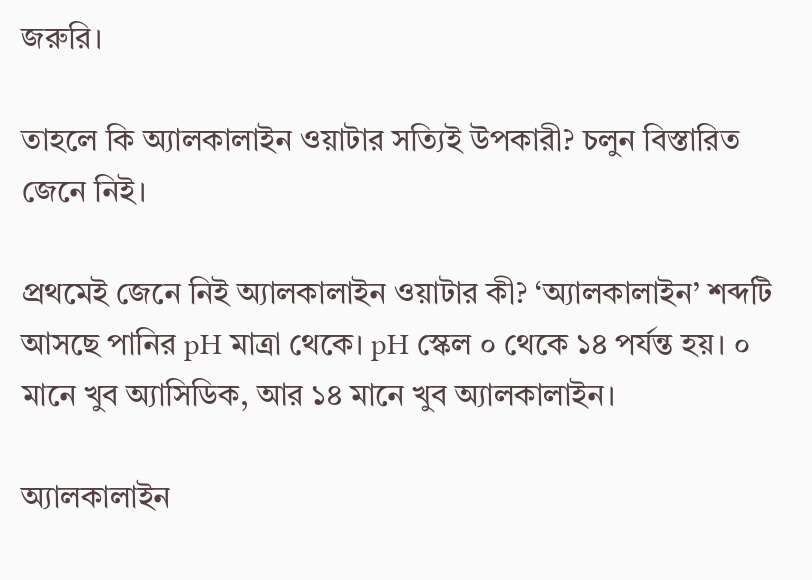জরুরি।

তাহলে কি অ্যালকালাইন ওয়াটার সত্যিই উপকারী? চলুন বিস্তারিত জেনে নিই।

প্রথমেই জেনে নিই অ্যালকালাইন ওয়াটার কী? ‘অ্যালকালাইন’ শব্দটি আসছে পানির pH মাত্রা থেকে। pH স্কেল ০ থেকে ১৪ পর্যন্ত হয়। ০ মানে খুব অ্যাসিডিক, আর ১৪ মানে খুব অ্যালকালাইন।

অ্যালকালাইন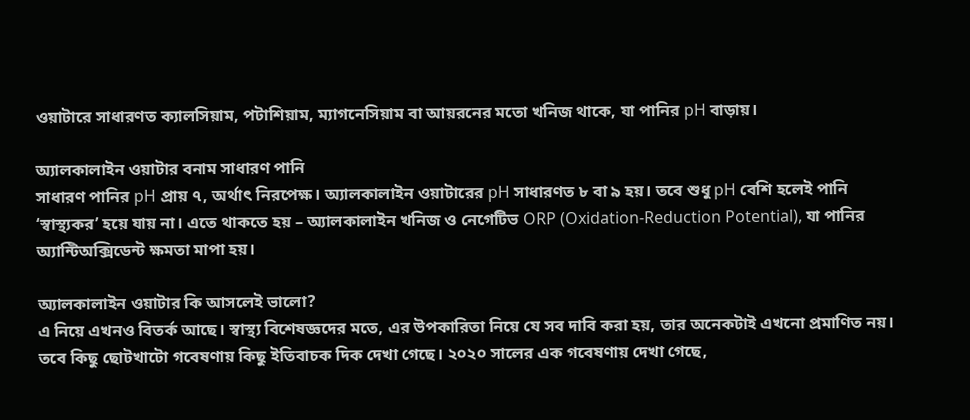ওয়াটারে সাধারণত ক্যালসিয়াম, পটাশিয়াম, ম্যাগনেসিয়াম বা আয়রনের মতো খনিজ থাকে, যা পানির pH বাড়ায়।

অ্যালকালাইন ওয়াটার বনাম সাধারণ পানি
সাধারণ পানির pH প্রায় ৭, অর্থাৎ নিরপেক্ষ। অ্যালকালাইন ওয়াটারের pH সাধারণত ৮ বা ৯ হয়। তবে শুধু pH বেশি হলেই পানি ‘স্বাস্থ্যকর’ হয়ে যায় না। এতে থাকতে হয় – অ্যালকালাইন খনিজ ও নেগেটিভ ORP (Oxidation-Reduction Potential), যা পানির অ্যান্টিঅক্সিডেন্ট ক্ষমতা মাপা হয়।

অ্যালকালাইন ওয়াটার কি আসলেই ভালো?
এ নিয়ে এখনও বিতর্ক আছে। স্বাস্থ্য বিশেষজ্ঞদের মতে, এর উপকারিতা নিয়ে যে সব দাবি করা হয়, তার অনেকটাই এখনো প্রমাণিত নয়। তবে কিছু ছোটখাটো গবেষণায় কিছু ইতিবাচক দিক দেখা গেছে। ২০২০ সালের এক গবেষণায় দেখা গেছে,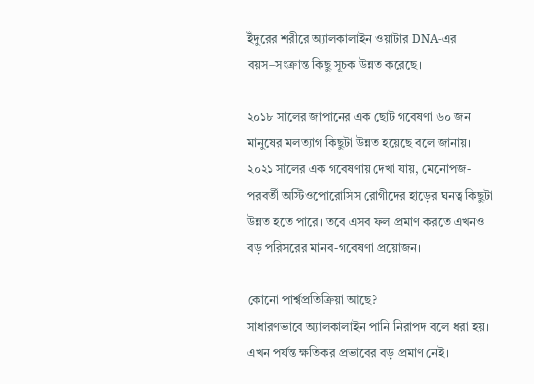ইঁদুরের শরীরে অ্যালকালাইন ওয়াটার DNA-এর বয়স–সংক্রান্ত কিছু সূচক উন্নত করেছে।

২০১৮ সালের জাপানের এক ছোট গবেষণা ৬০ জন মানুষের মলত্যাগ কিছুটা উন্নত হয়েছে বলে জানায়। ২০২১ সালের এক গবেষণায় দেখা যায়, মেনোপজ-পরবর্তী অস্টিওপোরোসিস রোগীদের হাড়ের ঘনত্ব কিছুটা উন্নত হতে পারে। তবে এসব ফল প্রমাণ করতে এখনও বড় পরিসরের মানব-গবেষণা প্রয়োজন।

কোনো পার্শ্বপ্রতিক্রিয়া আছে?
সাধারণভাবে অ্যালকালাইন পানি নিরাপদ বলে ধরা হয়। এখন পর্যন্ত ক্ষতিকর প্রভাবের বড় প্রমাণ নেই।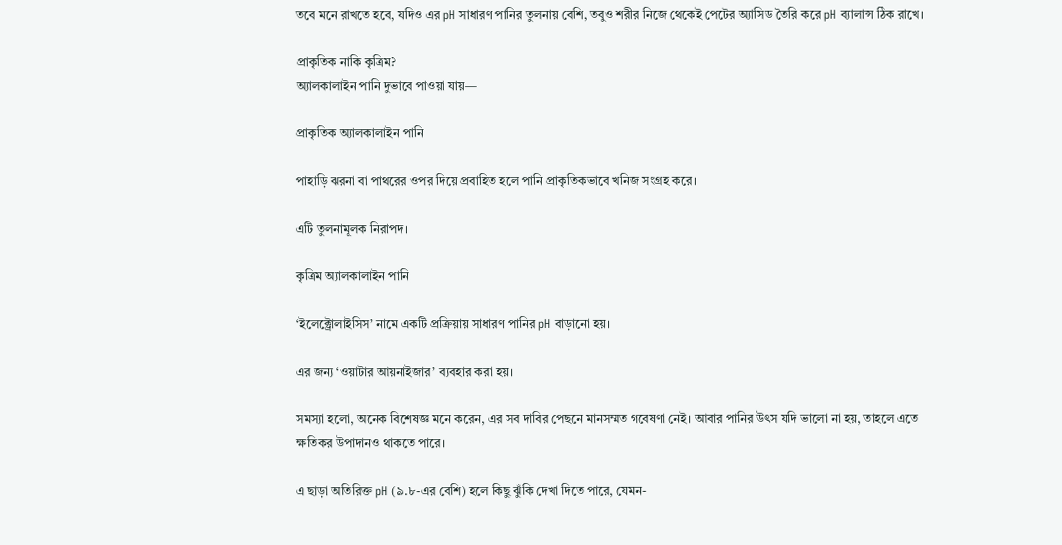তবে মনে রাখতে হবে, যদিও এর pH সাধারণ পানির তুলনায় বেশি, তবুও শরীর নিজে থেকেই পেটের অ্যাসিড তৈরি করে pH ব্যালান্স ঠিক রাখে।

প্রাকৃতিক নাকি কৃত্রিম?
অ্যালকালাইন পানি দুভাবে পাওয়া যায়—

প্রাকৃতিক অ্যালকালাইন পানি

পাহাড়ি ঝরনা বা পাথরের ওপর দিয়ে প্রবাহিত হলে পানি প্রাকৃতিকভাবে খনিজ সংগ্রহ করে।

এটি তুলনামূলক নিরাপদ।

কৃত্রিম অ্যালকালাইন পানি

‘ইলেক্ট্রোলাইসিস’ নামে একটি প্রক্রিয়ায় সাধারণ পানির pH বাড়ানো হয়।

এর জন্য ‘ওয়াটার আয়নাইজার’ ব্যবহার করা হয়।

সমস্যা হলো, অনেক বিশেষজ্ঞ মনে করেন, এর সব দাবির পেছনে মানসম্মত গবেষণা নেই। আবার পানির উৎস যদি ভালো না হয়, তাহলে এতে ক্ষতিকর উপাদানও থাকতে পারে।

এ ছাড়া অতিরিক্ত pH (৯.৮-এর বেশি) হলে কিছু ঝুঁকি দেখা দিতে পারে, যেমন-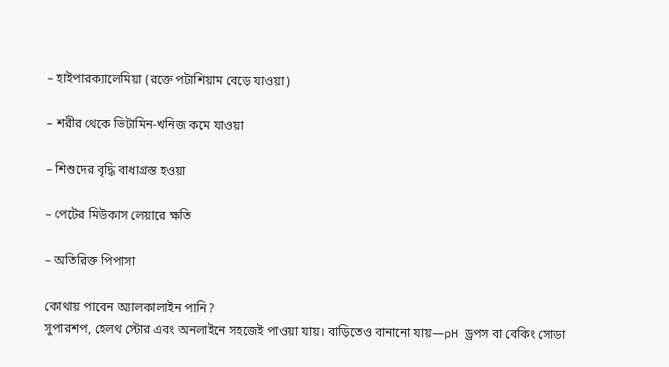– হাইপারক্যালেমিয়া (রক্তে পটাশিয়াম বেড়ে যাওয়া)

– শরীর থেকে ভিটামিন-খনিজ কমে যাওয়া

– শিশুদের বৃদ্ধি বাধাগ্রস্ত হওয়া

– পেটের মিউকাস লেয়ারে ক্ষতি

– অতিরিক্ত পিপাসা

কোথায় পাবেন অ্যালকালাইন পানি?
সুপারশপ, হেলথ স্টোর এবং অনলাইনে সহজেই পাওয়া যায়। বাড়িতেও বানানো যায়—pH ড্রপস বা বেকিং সোডা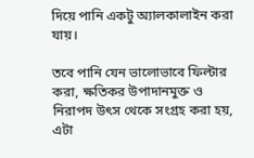দিয়ে পানি একটু অ্যালকালাইন করা যায়।

তবে পানি যেন ভালোভাবে ফিল্টার করা, ক্ষতিকর উপাদানমুক্ত ও নিরাপদ উৎস থেকে সংগ্রহ করা হয়, এটা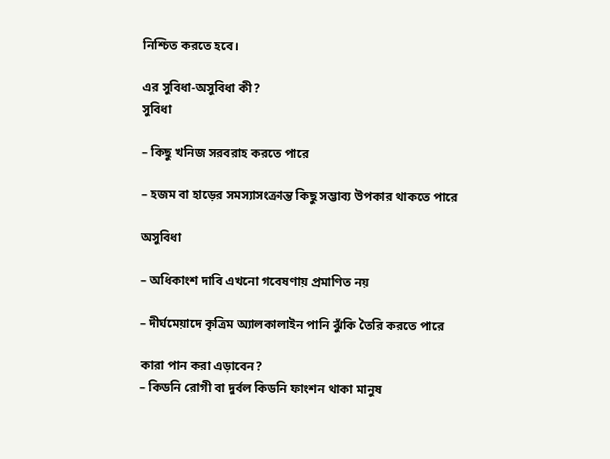নিশ্চিত করতে হবে।

এর সুবিধা-অসুবিধা কী?
সুবিধা

– কিছু খনিজ সরবরাহ করতে পারে

– হজম বা হাড়ের সমস্যাসংক্রান্ত কিছু সম্ভাব্য উপকার থাকতে পারে

অসুবিধা

– অধিকাংশ দাবি এখনো গবেষণায় প্রমাণিত নয়

– দীর্ঘমেয়াদে কৃত্রিম অ্যালকালাইন পানি ঝুঁকি তৈরি করতে পারে

কারা পান করা এড়াবেন?
– কিডনি রোগী বা দুর্বল কিডনি ফাংশন থাকা মানুষ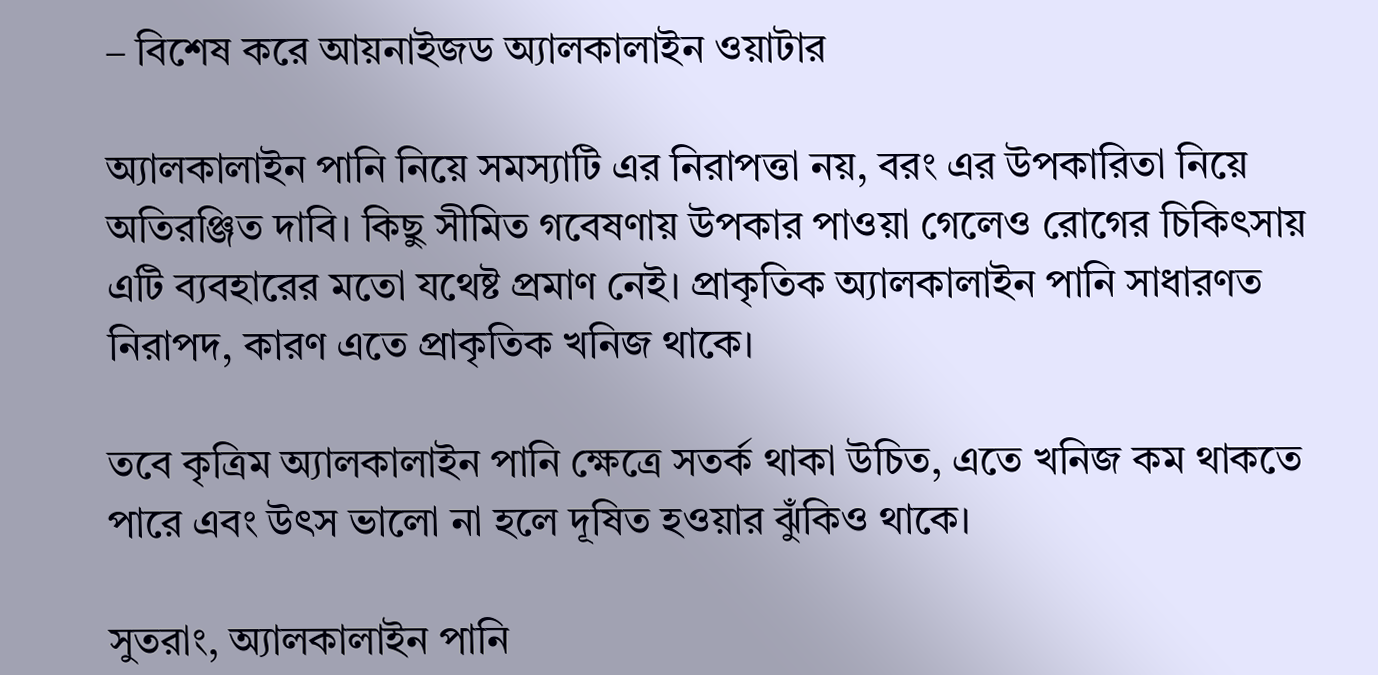– বিশেষ করে আয়নাইজড অ্যালকালাইন ওয়াটার

অ্যালকালাইন পানি নিয়ে সমস্যাটি এর নিরাপত্তা নয়, বরং এর উপকারিতা নিয়ে অতিরঞ্জিত দাবি। কিছু সীমিত গবেষণায় উপকার পাওয়া গেলেও রোগের চিকিৎসায় এটি ব্যবহারের মতো যথেষ্ট প্রমাণ নেই। প্রাকৃতিক অ্যালকালাইন পানি সাধারণত নিরাপদ, কারণ এতে প্রাকৃতিক খনিজ থাকে।

তবে কৃত্রিম অ্যালকালাইন পানি ক্ষেত্রে সতর্ক থাকা উচিত, এতে খনিজ কম থাকতে পারে এবং উৎস ভালো না হলে দূষিত হওয়ার ঝুঁকিও থাকে।

সুতরাং, অ্যালকালাইন পানি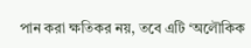পান করা ক্ষতিকর নয়, তবে এটি ‘অলৌকিক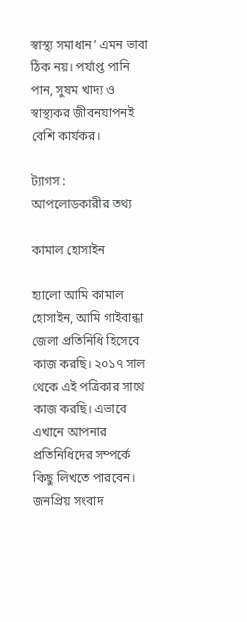স্বাস্থ্য সমাধান’ এমন ভাবা ঠিক নয়। পর্যাপ্ত পানি পান, সুষম খাদ্য ও স্বাস্থ্যকর জীবনযাপনই বেশি কার্যকর।

ট্যাগস :
আপলোডকারীর তথ্য

কামাল হোসাইন

হ্যালো আমি কামাল হোসাইন, আমি গাইবান্ধা জেলা প্রতিনিধি হিসেবে কাজ করছি। ২০১৭ সাল থেকে এই পত্রিকার সাথে কাজ করছি। এভাবে এখানে আপনার প্রতিনিধিদের সম্পর্কে কিছু লিখতে পারবেন।
জনপ্রিয় সংবাদ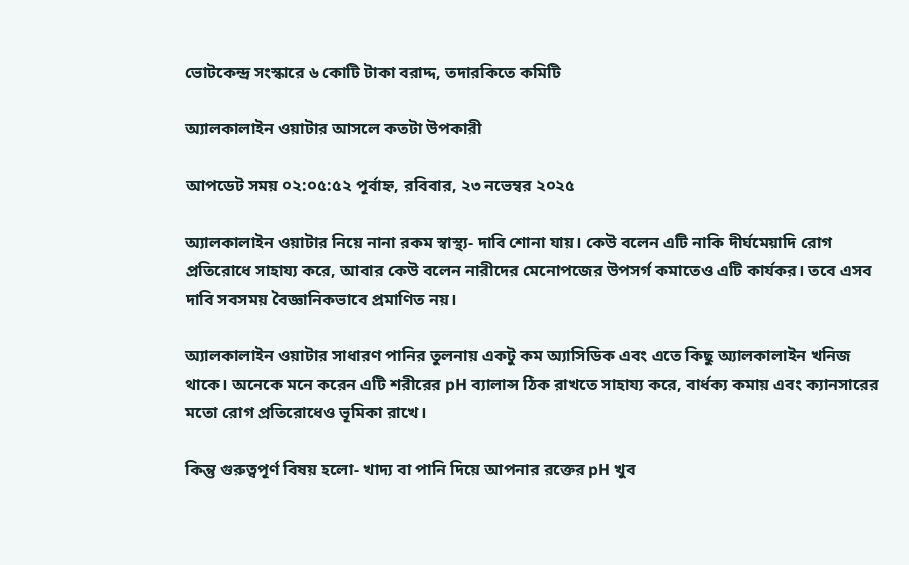ভোটকেন্দ্র সংস্কারে ৬ কোটি টাকা বরাদ্দ, তদারকিতে কমিটি

অ্যালকালাইন ওয়াটার আসলে কতটা উপকারী

আপডেট সময় ০২:০৫:৫২ পূর্বাহ্ন, রবিবার, ২৩ নভেম্বর ২০২৫

অ্যালকালাইন ওয়াটার নিয়ে নানা রকম স্বাস্থ্য- দাবি শোনা যায়। কেউ বলেন এটি নাকি দীর্ঘমেয়াদি রোগ প্রতিরোধে সাহায্য করে, আবার কেউ বলেন নারীদের মেনোপজের উপসর্গ কমাতেও এটি কার্যকর। তবে এসব দাবি সবসময় বৈজ্ঞানিকভাবে প্রমাণিত নয়।

অ্যালকালাইন ওয়াটার সাধারণ পানির তুলনায় একটু কম অ্যাসিডিক এবং এতে কিছু অ্যালকালাইন খনিজ থাকে। অনেকে মনে করেন এটি শরীরের pH ব্যালান্স ঠিক রাখতে সাহায্য করে, বার্ধক্য কমায় এবং ক্যানসারের মতো রোগ প্রতিরোধেও ভূমিকা রাখে।

কিন্তু গুরুত্বপূর্ণ বিষয় হলো- খাদ্য বা পানি দিয়ে আপনার রক্তের pH খুব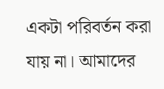একটা পরিবর্তন করা যায় না। আমাদের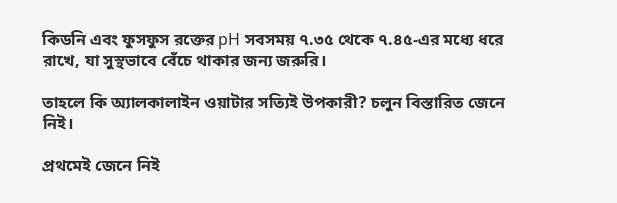কিডনি এবং ফুসফুস রক্তের pH সবসময় ৭.৩৫ থেকে ৭.৪৫-এর মধ্যে ধরে রাখে, যা সুস্থভাবে বেঁচে থাকার জন্য জরুরি।

তাহলে কি অ্যালকালাইন ওয়াটার সত্যিই উপকারী? চলুন বিস্তারিত জেনে নিই।

প্রথমেই জেনে নিই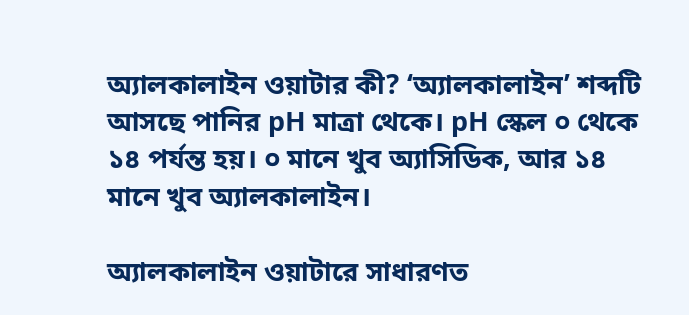অ্যালকালাইন ওয়াটার কী? ‘অ্যালকালাইন’ শব্দটি আসছে পানির pH মাত্রা থেকে। pH স্কেল ০ থেকে ১৪ পর্যন্ত হয়। ০ মানে খুব অ্যাসিডিক, আর ১৪ মানে খুব অ্যালকালাইন।

অ্যালকালাইন ওয়াটারে সাধারণত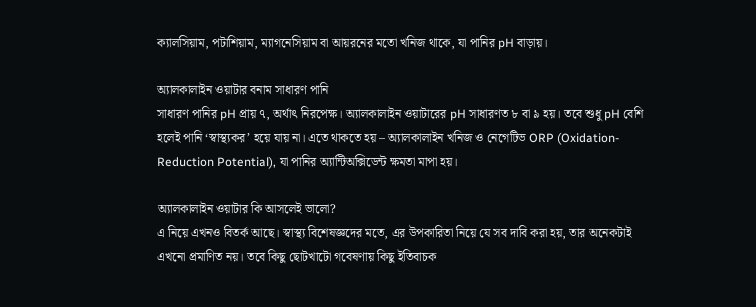ক্যালসিয়াম, পটাশিয়াম, ম্যাগনেসিয়াম বা আয়রনের মতো খনিজ থাকে, যা পানির pH বাড়ায়।

অ্যালকালাইন ওয়াটার বনাম সাধারণ পানি
সাধারণ পানির pH প্রায় ৭, অর্থাৎ নিরপেক্ষ। অ্যালকালাইন ওয়াটারের pH সাধারণত ৮ বা ৯ হয়। তবে শুধু pH বেশি হলেই পানি ‘স্বাস্থ্যকর’ হয়ে যায় না। এতে থাকতে হয় – অ্যালকালাইন খনিজ ও নেগেটিভ ORP (Oxidation-Reduction Potential), যা পানির অ্যান্টিঅক্সিডেন্ট ক্ষমতা মাপা হয়।

অ্যালকালাইন ওয়াটার কি আসলেই ভালো?
এ নিয়ে এখনও বিতর্ক আছে। স্বাস্থ্য বিশেষজ্ঞদের মতে, এর উপকারিতা নিয়ে যে সব দাবি করা হয়, তার অনেকটাই এখনো প্রমাণিত নয়। তবে কিছু ছোটখাটো গবেষণায় কিছু ইতিবাচক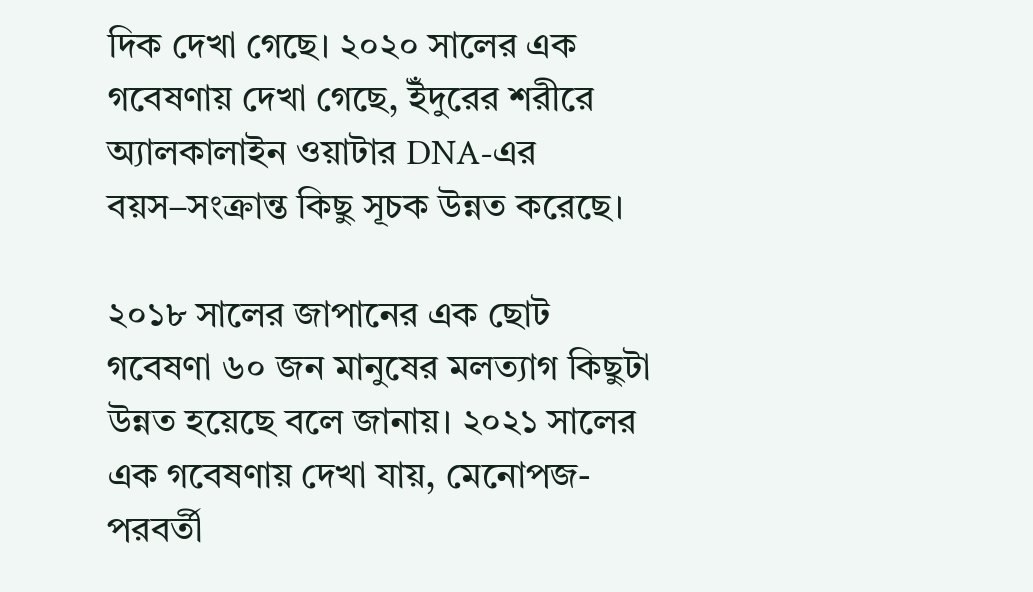দিক দেখা গেছে। ২০২০ সালের এক গবেষণায় দেখা গেছে, ইঁদুরের শরীরে অ্যালকালাইন ওয়াটার DNA-এর বয়স–সংক্রান্ত কিছু সূচক উন্নত করেছে।

২০১৮ সালের জাপানের এক ছোট গবেষণা ৬০ জন মানুষের মলত্যাগ কিছুটা উন্নত হয়েছে বলে জানায়। ২০২১ সালের এক গবেষণায় দেখা যায়, মেনোপজ-পরবর্তী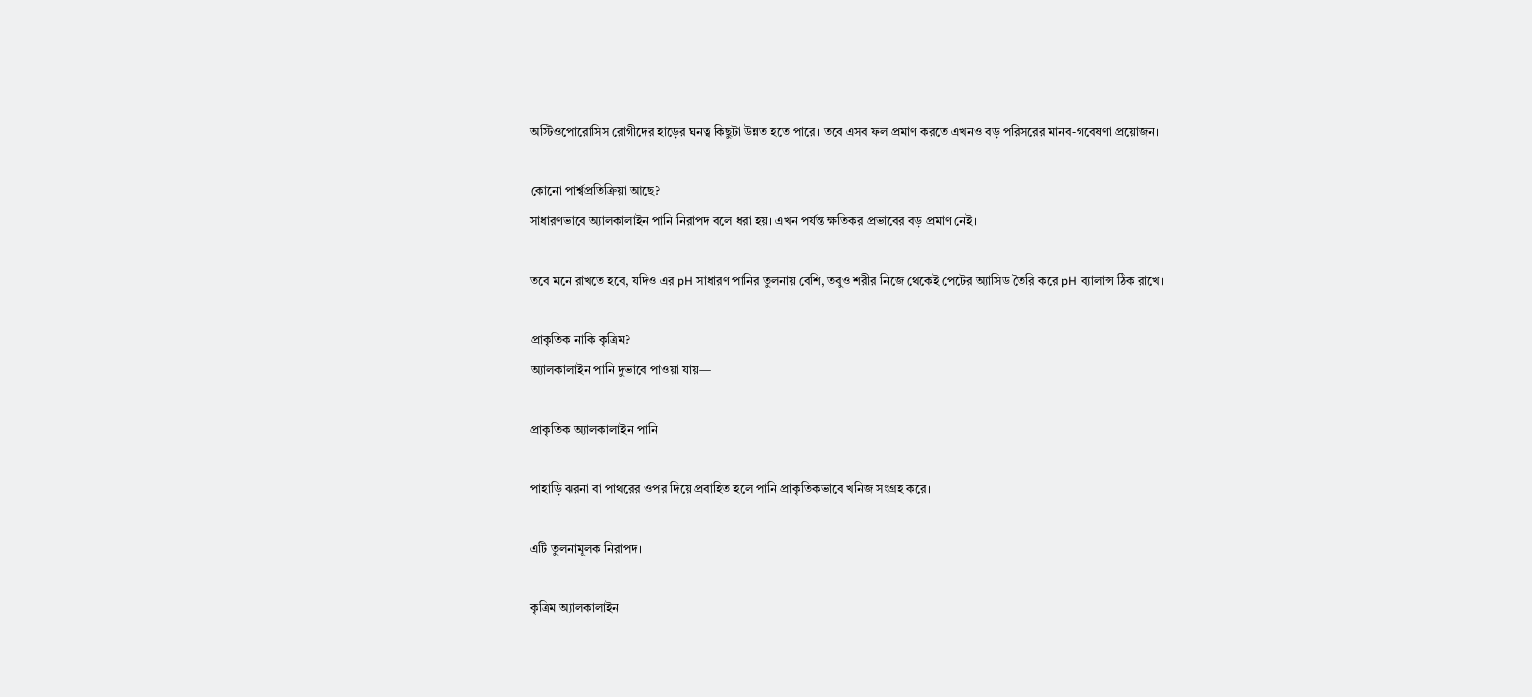অস্টিওপোরোসিস রোগীদের হাড়ের ঘনত্ব কিছুটা উন্নত হতে পারে। তবে এসব ফল প্রমাণ করতে এখনও বড় পরিসরের মানব-গবেষণা প্রয়োজন।

কোনো পার্শ্বপ্রতিক্রিয়া আছে?
সাধারণভাবে অ্যালকালাইন পানি নিরাপদ বলে ধরা হয়। এখন পর্যন্ত ক্ষতিকর প্রভাবের বড় প্রমাণ নেই।

তবে মনে রাখতে হবে, যদিও এর pH সাধারণ পানির তুলনায় বেশি, তবুও শরীর নিজে থেকেই পেটের অ্যাসিড তৈরি করে pH ব্যালান্স ঠিক রাখে।

প্রাকৃতিক নাকি কৃত্রিম?
অ্যালকালাইন পানি দুভাবে পাওয়া যায়—

প্রাকৃতিক অ্যালকালাইন পানি

পাহাড়ি ঝরনা বা পাথরের ওপর দিয়ে প্রবাহিত হলে পানি প্রাকৃতিকভাবে খনিজ সংগ্রহ করে।

এটি তুলনামূলক নিরাপদ।

কৃত্রিম অ্যালকালাইন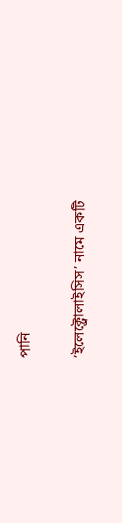পানি

‘ইলেক্ট্রোলাইসিস’ নামে একটি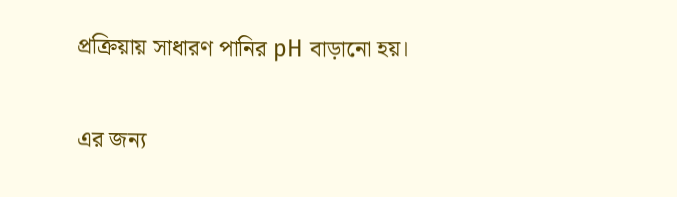প্রক্রিয়ায় সাধারণ পানির pH বাড়ানো হয়।

এর জন্য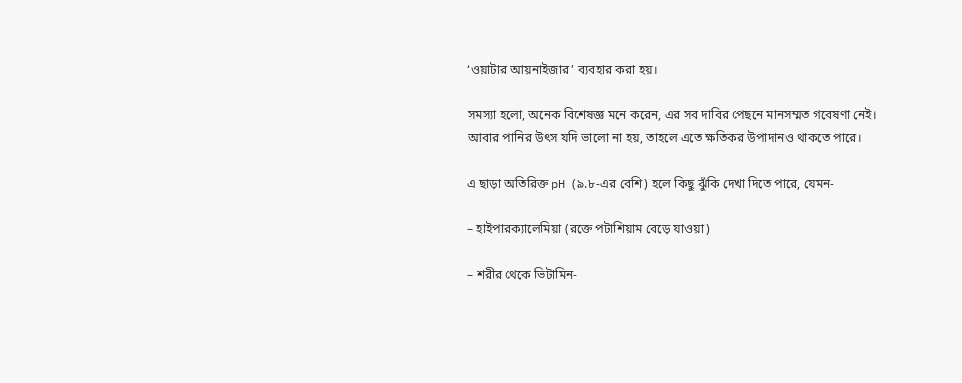‘ওয়াটার আয়নাইজার’ ব্যবহার করা হয়।

সমস্যা হলো, অনেক বিশেষজ্ঞ মনে করেন, এর সব দাবির পেছনে মানসম্মত গবেষণা নেই। আবার পানির উৎস যদি ভালো না হয়, তাহলে এতে ক্ষতিকর উপাদানও থাকতে পারে।

এ ছাড়া অতিরিক্ত pH (৯.৮-এর বেশি) হলে কিছু ঝুঁকি দেখা দিতে পারে, যেমন-

– হাইপারক্যালেমিয়া (রক্তে পটাশিয়াম বেড়ে যাওয়া)

– শরীর থেকে ভিটামিন-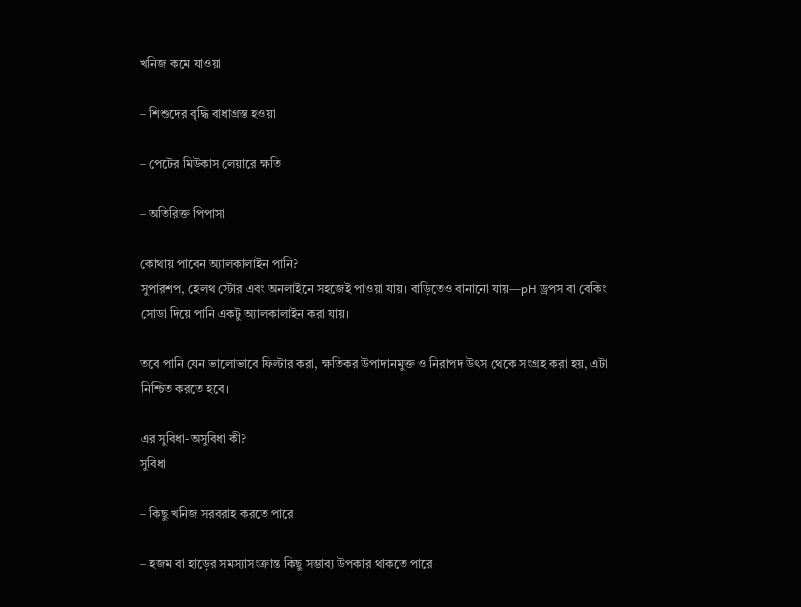খনিজ কমে যাওয়া

– শিশুদের বৃদ্ধি বাধাগ্রস্ত হওয়া

– পেটের মিউকাস লেয়ারে ক্ষতি

– অতিরিক্ত পিপাসা

কোথায় পাবেন অ্যালকালাইন পানি?
সুপারশপ, হেলথ স্টোর এবং অনলাইনে সহজেই পাওয়া যায়। বাড়িতেও বানানো যায়—pH ড্রপস বা বেকিং সোডা দিয়ে পানি একটু অ্যালকালাইন করা যায়।

তবে পানি যেন ভালোভাবে ফিল্টার করা, ক্ষতিকর উপাদানমুক্ত ও নিরাপদ উৎস থেকে সংগ্রহ করা হয়, এটা নিশ্চিত করতে হবে।

এর সুবিধা-অসুবিধা কী?
সুবিধা

– কিছু খনিজ সরবরাহ করতে পারে

– হজম বা হাড়ের সমস্যাসংক্রান্ত কিছু সম্ভাব্য উপকার থাকতে পারে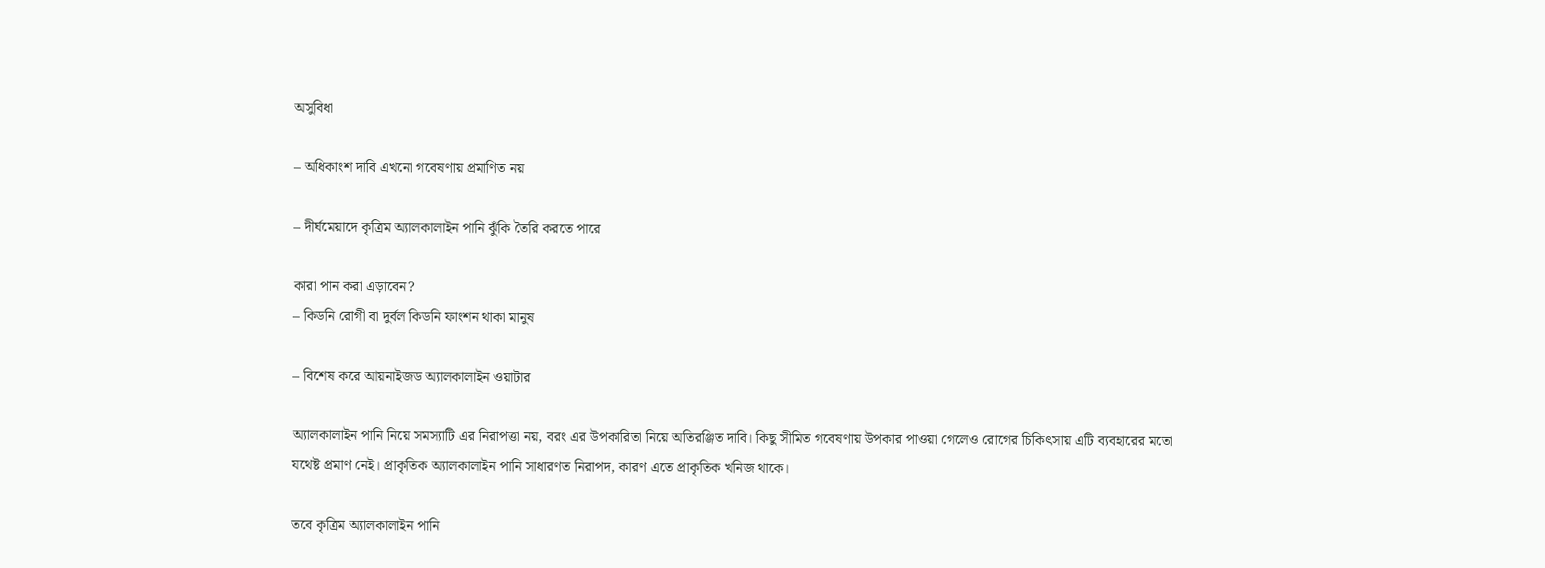অসুবিধা

– অধিকাংশ দাবি এখনো গবেষণায় প্রমাণিত নয়

– দীর্ঘমেয়াদে কৃত্রিম অ্যালকালাইন পানি ঝুঁকি তৈরি করতে পারে

কারা পান করা এড়াবেন?
– কিডনি রোগী বা দুর্বল কিডনি ফাংশন থাকা মানুষ

– বিশেষ করে আয়নাইজড অ্যালকালাইন ওয়াটার

অ্যালকালাইন পানি নিয়ে সমস্যাটি এর নিরাপত্তা নয়, বরং এর উপকারিতা নিয়ে অতিরঞ্জিত দাবি। কিছু সীমিত গবেষণায় উপকার পাওয়া গেলেও রোগের চিকিৎসায় এটি ব্যবহারের মতো যথেষ্ট প্রমাণ নেই। প্রাকৃতিক অ্যালকালাইন পানি সাধারণত নিরাপদ, কারণ এতে প্রাকৃতিক খনিজ থাকে।

তবে কৃত্রিম অ্যালকালাইন পানি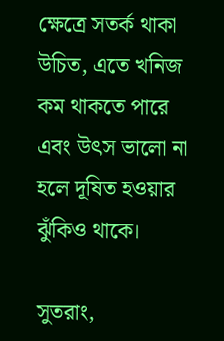ক্ষেত্রে সতর্ক থাকা উচিত, এতে খনিজ কম থাকতে পারে এবং উৎস ভালো না হলে দূষিত হওয়ার ঝুঁকিও থাকে।

সুতরাং,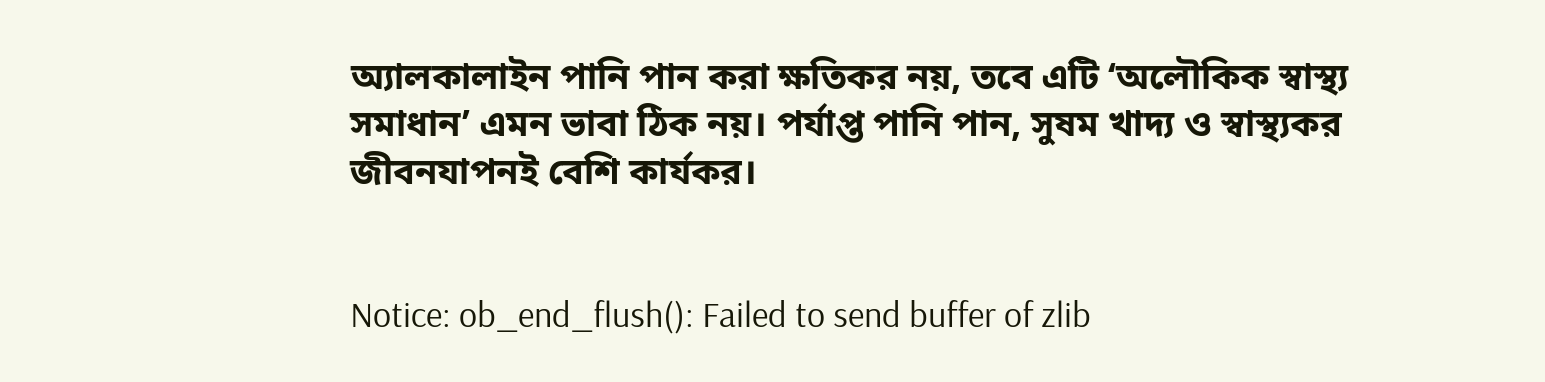অ্যালকালাইন পানি পান করা ক্ষতিকর নয়, তবে এটি ‘অলৌকিক স্বাস্থ্য সমাধান’ এমন ভাবা ঠিক নয়। পর্যাপ্ত পানি পান, সুষম খাদ্য ও স্বাস্থ্যকর জীবনযাপনই বেশি কার্যকর।


Notice: ob_end_flush(): Failed to send buffer of zlib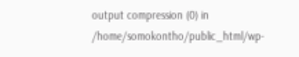output compression (0) in /home/somokontho/public_html/wp-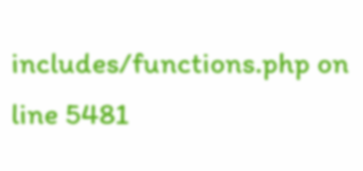includes/functions.php on line 5481